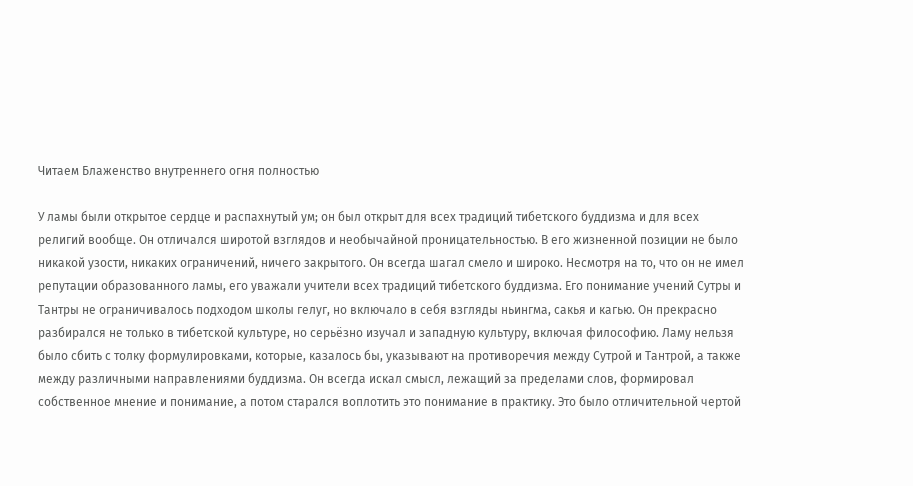Читаем Блаженство внутреннего огня полностью

У ламы были открытое сердце и распахнутый ум; он был открыт для всех традиций тибетского буддизма и для всех религий вообще. Он отличался широтой взглядов и необычайной проницательностью. В его жизненной позиции не было никакой узости, никаких ограничений, ничего закрытого. Он всегда шагал смело и широко. Несмотря на то, что он не имел репутации образованного ламы, его уважали учители всех традиций тибетского буддизма. Его понимание учений Сутры и Тантры не ограничивалось подходом школы гелуг, но включало в себя взгляды ньингма, сакья и кагью. Он прекрасно разбирался не только в тибетской культуре, но серьёзно изучал и западную культуру, включая философию. Ламу нельзя было сбить с толку формулировками, которые, казалось бы, указывают на противоречия между Сутрой и Тантрой, а также между различными направлениями буддизма. Он всегда искал смысл, лежащий за пределами слов, формировал собственное мнение и понимание, а потом старался воплотить это понимание в практику. Это было отличительной чертой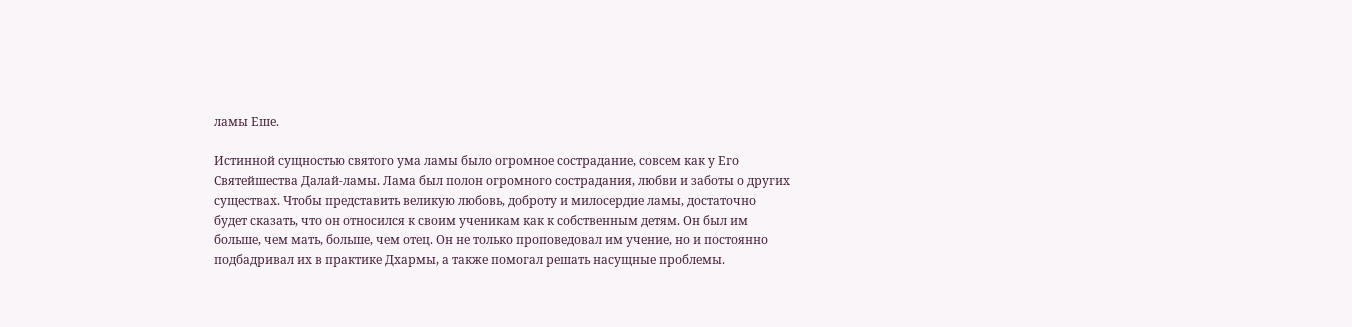ламы Еше.

Истинной сущностью святого ума ламы было огромное сострадание, совсем как у Его Святейшества Далай-ламы. Лама был полон огромного сострадания, любви и заботы о других существах. Чтобы представить великую любовь, доброту и милосердие ламы, достаточно будет сказать, что он относился к своим ученикам как к собственным детям. Он был им больше, чем мать, больше, чем отец. Он не только проповедовал им учение, но и постоянно подбадривал их в практике Дхармы, а также помогал решать насущные проблемы.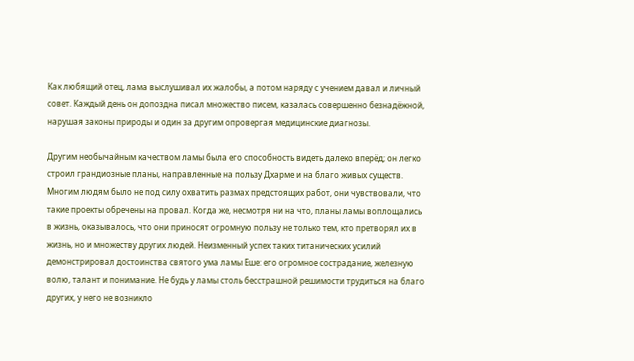Как любящий отец, лама выслушивал их жалобы, а потом наряду с учением давал и личный совет. Каждый день он допоздна писал множество писем, казалась совершенно безнадёжной, нарушая законы природы и один за другим опровергая медицинские диагнозы.

Другим необычайным качеством ламы была его способность видеть далеко вперёд; он легко строил грандиозные планы, направленные на пользу Дхарме и на благо живых существ. Многим людям было не под силу охватить размах предстоящих работ, они чувствовали, что такие проекты обречены на провал. Когда же, несмотря ни на что, планы ламы воплощались в жизнь, оказывалось, что они приносят огромную пользу не только тем, кто претворял их в жизнь, но и множеству других людей. Неизменный успех таких титанических усилий демонстрировал достоинства святого ума ламы Еше: его огромное сострадание, железную волю, талант и понимание. Не будь у ламы столь бесстрашной решимости трудиться на благо других, у него не возникло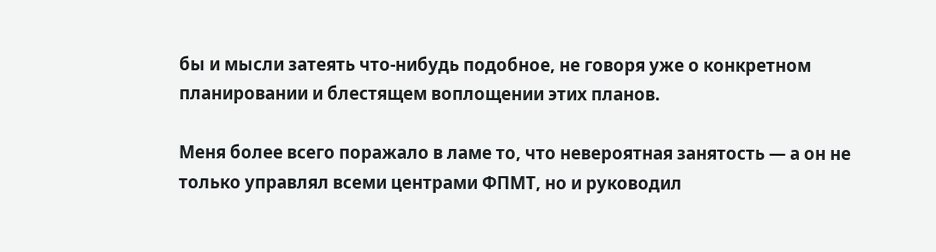бы и мысли затеять что-нибудь подобное, не говоря уже о конкретном планировании и блестящем воплощении этих планов.

Меня более всего поражало в ламе то, что невероятная занятость — а он не только управлял всеми центрами ФПМТ, но и руководил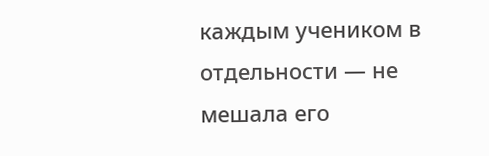каждым учеником в отдельности — не мешала его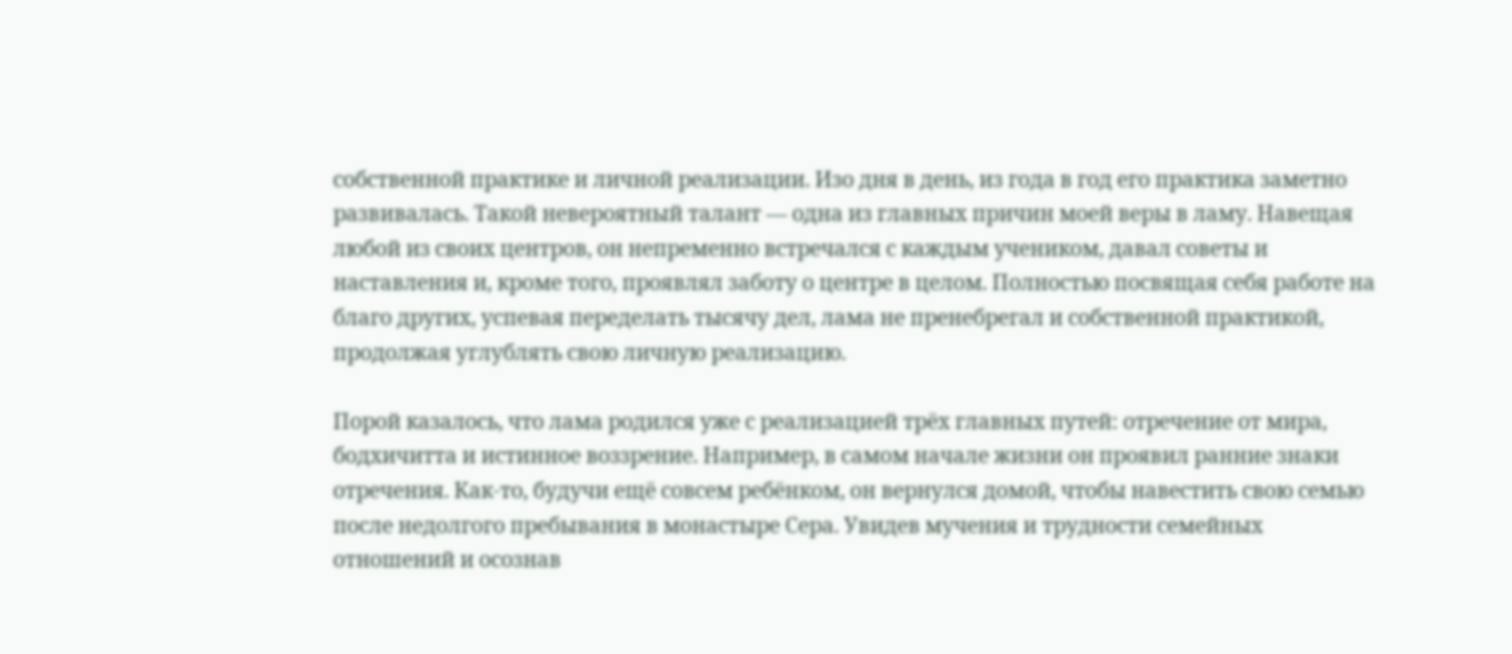собственной практике и личной реализации. Изо дня в день, из года в год его практика заметно развивалась. Такой невероятный талант — одна из главных причин моей веры в ламу. Навещая любой из своих центров, он непременно встречался с каждым учеником, давал советы и наставления и, кроме того, проявлял заботу о центре в целом. Полностью посвящая себя работе на благо других, успевая переделать тысячу дел, лама не пренебрегал и собственной практикой, продолжая углублять свою личную реализацию.

Порой казалось, что лама родился уже с реализацией трёх главных путей: отречение от мира, бодхичитта и истинное воззрение. Например, в самом начале жизни он проявил ранние знаки отречения. Как-то, будучи ещё совсем ребёнком, он вернулся домой, чтобы навестить свою семью после недолгого пребывания в монастыре Сера. Увидев мучения и трудности семейных отношений и осознав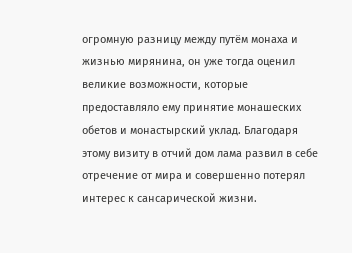огромную разницу между путём монаха и жизнью мирянина, он уже тогда оценил великие возможности, которые предоставляло ему принятие монашеских обетов и монастырский уклад. Благодаря этому визиту в отчий дом лама развил в себе отречение от мира и совершенно потерял интерес к сансарической жизни.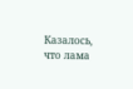Казалось, что лама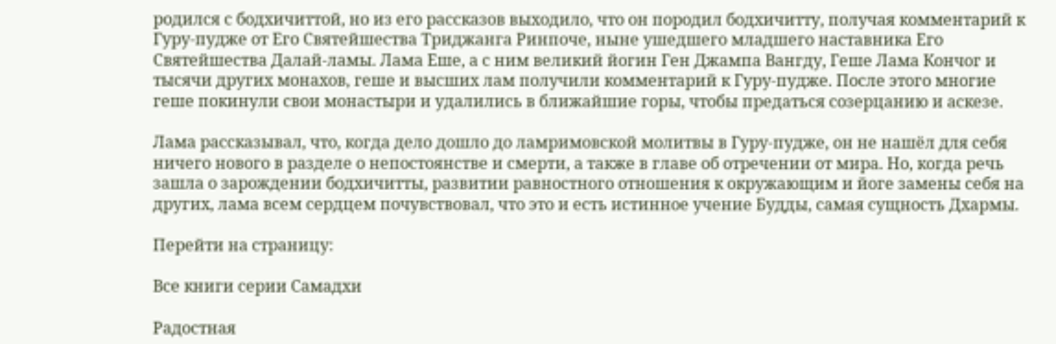родился с бодхичиттой, но из его рассказов выходило, что он породил бодхичитту, получая комментарий к Гуру-пудже от Его Святейшества Триджанга Ринпоче, ныне ушедшего младшего наставника Его Святейшества Далай-ламы. Лама Еше, а с ним великий йогин Ген Джампа Вангду, Геше Лама Кончог и тысячи других монахов, геше и высших лам получили комментарий к Гуру-пудже. После этого многие геше покинули свои монастыри и удалились в ближайшие горы, чтобы предаться созерцанию и аскезе.

Лама рассказывал, что, когда дело дошло до ламримовской молитвы в Гуру-пудже, он не нашёл для себя ничего нового в разделе о непостоянстве и смерти, а также в главе об отречении от мира. Но, когда речь зашла о зарождении бодхичитты, развитии равностного отношения к окружающим и йоге замены себя на других, лама всем сердцем почувствовал, что это и есть истинное учение Будды, самая сущность Дхармы.

Перейти на страницу:

Все книги серии Самадхи

Радостная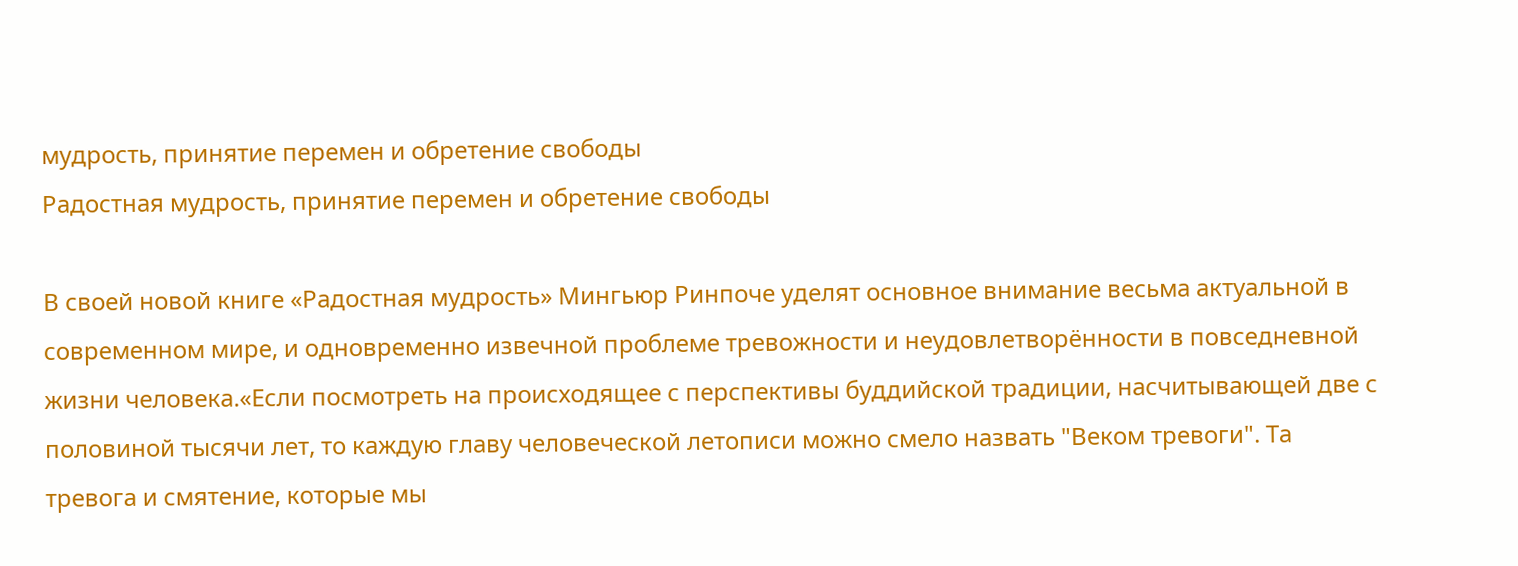мудрость, принятие перемен и обретение свободы
Радостная мудрость, принятие перемен и обретение свободы

В своей новой книге «Радостная мудрость» Мингьюр Ринпоче уделят основное внимание весьма актуальной в современном мире, и одновременно извечной проблеме тревожности и неудовлетворённости в повседневной жизни человека.«Если посмотреть на происходящее с перспективы буддийской традиции, насчитывающей две с половиной тысячи лет, то каждую главу человеческой летописи можно смело назвать "Веком тревоги". Та тревога и смятение, которые мы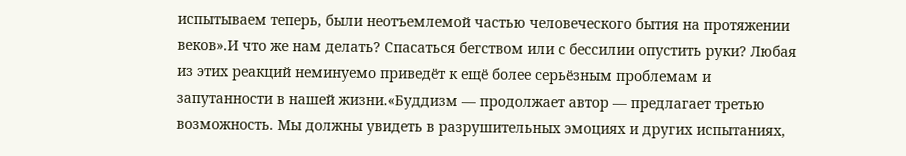испытываем теперь, были неотъемлемой частью человеческого бытия на протяжении веков».И что же нам делать? Спасаться бегством или с бессилии опустить руки? Любая из этих реакций неминуемо приведёт к ещё более серьёзным проблемам и запутанности в нашей жизни.«Буддизм — продолжает автор — предлагает третью возможность. Мы должны увидеть в разрушительных эмоциях и других испытаниях,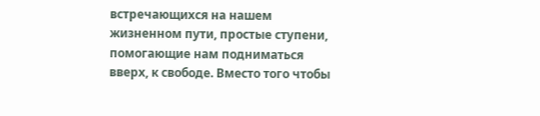встречающихся на нашем жизненном пути, простые ступени, помогающие нам подниматься вверх, к свободе. Вместо того чтобы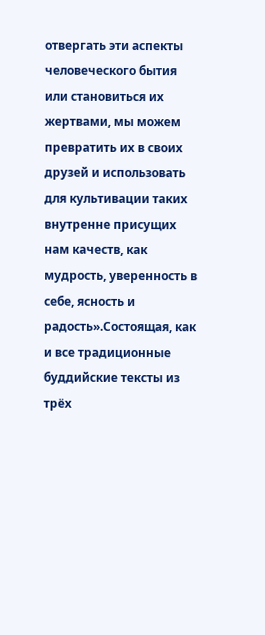отвергать эти аспекты человеческого бытия или становиться их жертвами, мы можем превратить их в своих друзей и использовать для культивации таких внутренне присущих нам качеств, как мудрость, уверенность в себе, ясность и радость».Состоящая, как и все традиционные буддийские тексты из трёх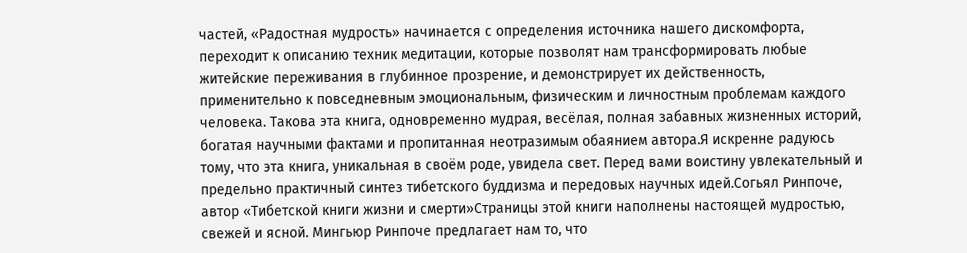частей, «Радостная мудрость» начинается с определения источника нашего дискомфорта, переходит к описанию техник медитации, которые позволят нам трансформировать любые житейские переживания в глубинное прозрение, и демонстрирует их действенность, применительно к повседневным эмоциональным, физическим и личностным проблемам каждого человека. Такова эта книга, одновременно мудрая, весёлая, полная забавных жизненных историй, богатая научными фактами и пропитанная неотразимым обаянием автора.Я искренне радуюсь тому, что эта книга, уникальная в своём роде, увидела свет. Перед вами воистину увлекательный и предельно практичный синтез тибетского буддизма и передовых научных идей.Согьял Ринпоче, автор «Тибетской книги жизни и смерти»Страницы этой книги наполнены настоящей мудростью, свежей и ясной. Мингьюр Ринпоче предлагает нам то, что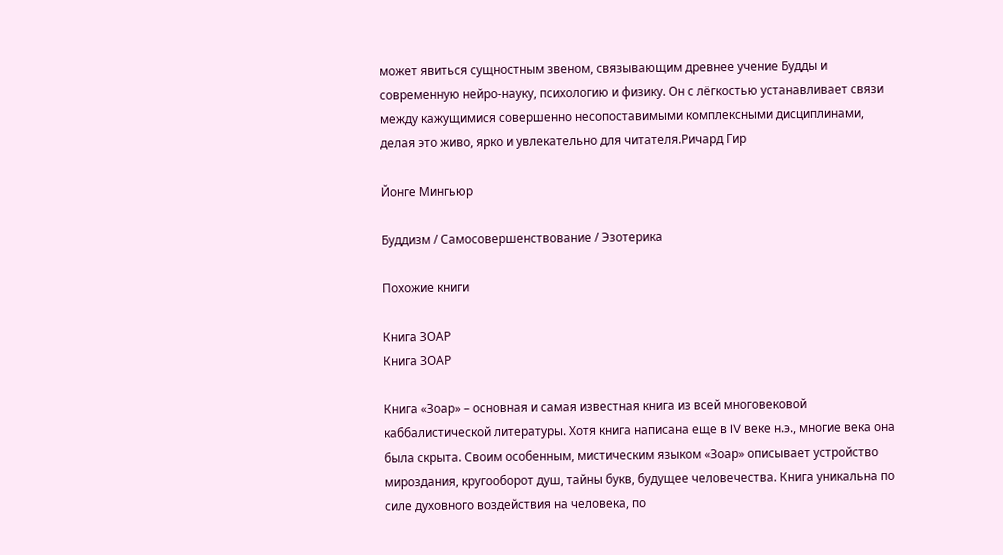может явиться сущностным звеном, связывающим древнее учение Будды и современную нейро-науку, психологию и физику. Он с лёгкостью устанавливает связи между кажущимися совершенно несопоставимыми комплексными дисциплинами, делая это живо, ярко и увлекательно для читателя.Ричард Гир

Йонге Мингьюр

Буддизм / Самосовершенствование / Эзотерика

Похожие книги

Книга ЗОАР
Книга ЗОАР

Книга «Зоар» – основная и самая известная книга из всей многовековой каббалистической литературы. Хотя книга написана еще в IV веке н.э., многие века она была скрыта. Своим особенным, мистическим языком «Зоар» описывает устройство мироздания, кругооборот душ, тайны букв, будущее человечества. Книга уникальна по силе духовного воздействия на человека, по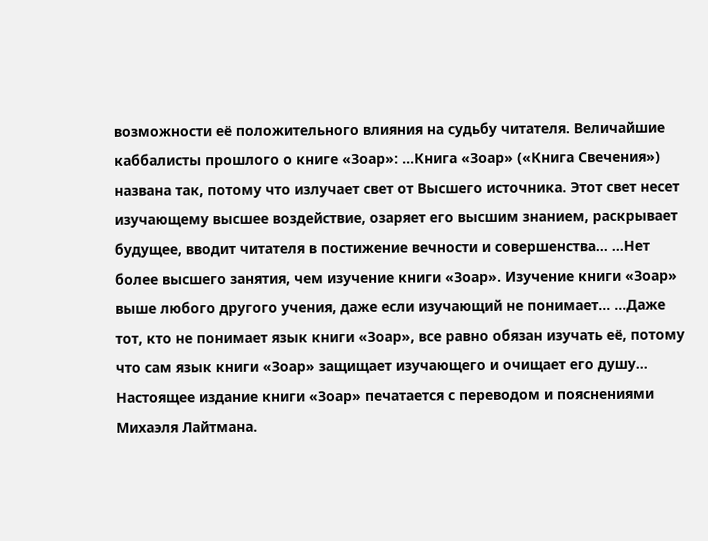возможности её положительного влияния на судьбу читателя. Величайшие каббалисты прошлого о книге «Зоар»: …Книга «Зоар» («Книга Свечения») названа так, потому что излучает свет от Высшего источника. Этот свет несет изучающему высшее воздействие, озаряет его высшим знанием, раскрывает будущее, вводит читателя в постижение вечности и совершенства... …Нет более высшего занятия, чем изучение книги «Зоар». Изучение книги «Зоар» выше любого другого учения, даже если изучающий не понимает… …Даже тот, кто не понимает язык книги «Зоар», все равно обязан изучать её, потому что сам язык книги «Зоар» защищает изучающего и очищает его душу… Настоящее издание книги «Зоар» печатается с переводом и пояснениями Михаэля Лайтмана.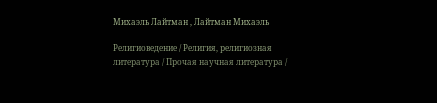Михаэль Лайтман , Лайтман Михаэль

Религиоведение / Религия, религиозная литература / Прочая научная литература /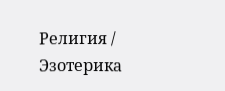Религия / Эзотерика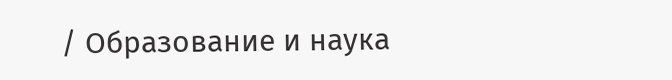/ Образование и наука